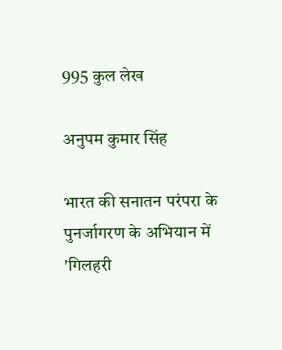995 कुल लेख

अनुपम कुमार सिंह

भारत की सनातन परंपरा के पुनर्जागरण के अभियान में 'गिलहरी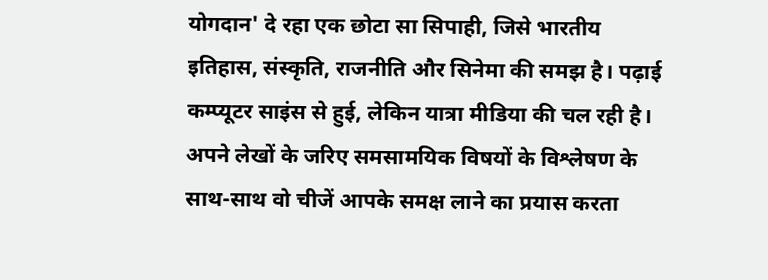योगदान' दे रहा एक छोटा सा सिपाही, जिसे भारतीय इतिहास, संस्कृति, राजनीति और सिनेमा की समझ है। पढ़ाई कम्प्यूटर साइंस से हुई, लेकिन यात्रा मीडिया की चल रही है। अपने लेखों के जरिए समसामयिक विषयों के विश्लेषण के साथ-साथ वो चीजें आपके समक्ष लाने का प्रयास करता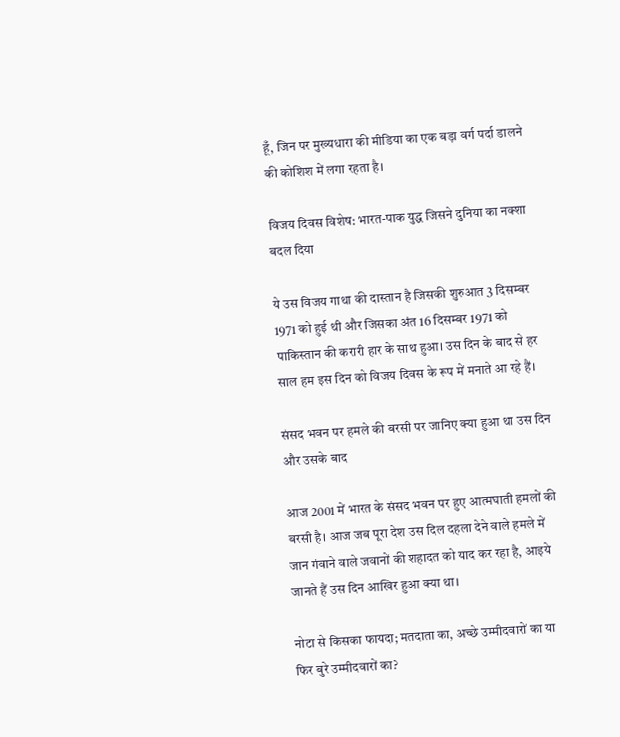हूँ, जिन पर मुख्यधारा की मीडिया का एक बड़ा वर्ग पर्दा डालने की कोशिश में लगा रहता है।

विजय दिवस विशेष: भारत-पाक युद्ध जिसने दुनिया का नक्शा बदल दिया

ये उस विजय गाथा की दास्तान है जिसकी शुरुआत 3 दिसम्बर 1971 को हुई थी और जिसका अंत 16 दिसम्बर 1971 को पाकिस्तान की करारी हार के साथ हुआ। उस दिन के बाद से हर साल हम इस दिन को विजय दिवस के रूप में मनाते आ रहे हैं।

संसद भवन पर हमले की बरसी पर जानिए क्या हुआ था उस दिन और उसके बाद

आज 2001 में भारत के संसद भवन पर हुए आत्मघाती हमलों की बरसी है। आज जब पूरा देश उस दिल दहला देने वाले हमले में जान गंवाने वाले जवानों की शहादत को याद कर रहा है, आइये जानते हैं उस दिन आखिर हुआ क्या था।

नोटा से किसका फायदा; मतदाता का, अच्छे उम्मीदवारों का या फिर बुरे उम्मीदवारों का?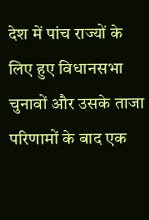देश में पांच राज्यों के लिए हुए विधानसभा चुनावों और उसके ताजा परिणामों के बाद एक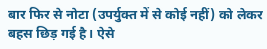बार फिर से नोटा (उपर्युक्त में से कोई नहीं) को लेकर बहस छिड़ गई है। ऐसे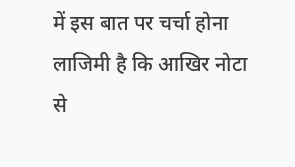में इस बात पर चर्चा होना लाजिमी है कि आखिर नोटा से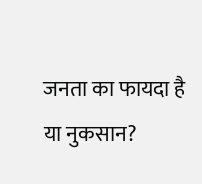जनता का फायदा है या नुकसान?